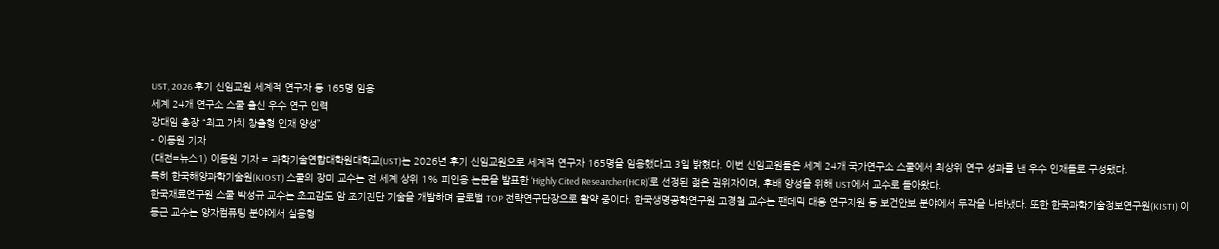UST, 2026 후기 신임교원 세계적 연구자 등 165명 임용
세계 24개 연구소 스쿨 출신 우수 연구 인력
강대임 총장 “최고 가치 창출형 인재 양성”
- 이동원 기자
(대전=뉴스1) 이동원 기자 = 과학기술연합대학원대학교(UST)는 2026년 후기 신임교원으로 세계적 연구자 165명을 임용했다고 3일 밝혔다. 이번 신임교원들은 세계 24개 국가연구소 스쿨에서 최상위 연구 성과를 낸 우수 인재들로 구성됐다.
특히 한국해양과학기술원(KIOST) 스쿨의 장미 교수는 전 세계 상위 1% 피인용 논문을 발표한 ‘Highly Cited Researcher(HCR)’로 선정된 젊은 권위자이며, 후배 양성을 위해 UST에서 교수로 돌아왔다.
한국재료연구원 스쿨 박성규 교수는 초고감도 암 조기진단 기술을 개발하며 글로벌 TOP 전략연구단장으로 활약 중이다. 한국생명공학연구원 고경철 교수는 팬데믹 대응 연구지원 등 보건안보 분야에서 두각을 나타냈다. 또한 한국과학기술정보연구원(KISTI) 이동근 교수는 양자컴퓨팅 분야에서 실용형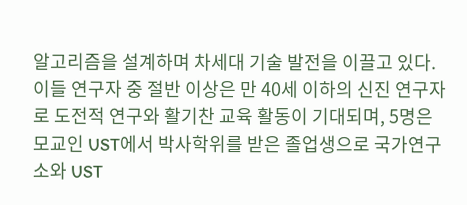알고리즘을 설계하며 차세대 기술 발전을 이끌고 있다.
이들 연구자 중 절반 이상은 만 40세 이하의 신진 연구자로 도전적 연구와 활기찬 교육 활동이 기대되며, 5명은 모교인 UST에서 박사학위를 받은 졸업생으로 국가연구소와 UST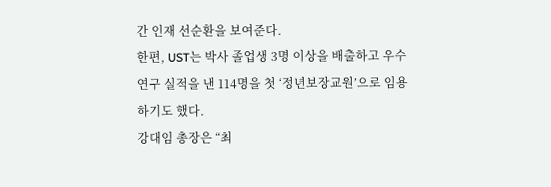간 인재 선순환을 보여준다.
한편, UST는 박사 졸업생 3명 이상을 배출하고 우수 연구 실적을 낸 114명을 첫 ‘정년보장교원’으로 임용하기도 했다.
강대임 총장은 “최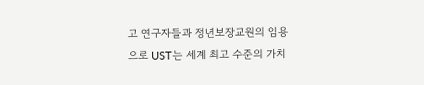고 연구자들과 정년보장교원의 임용으로 UST는 세계 최고 수준의 가치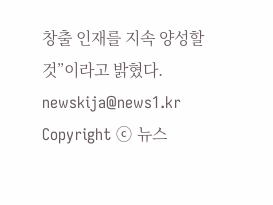창출 인재를 지속 양성할 것”이라고 밝혔다.
newskija@news1.kr
Copyright ⓒ 뉴스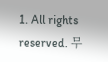1. All rights reserved. 무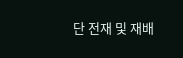단 전재 및 재배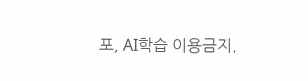포, AI학습 이용금지.